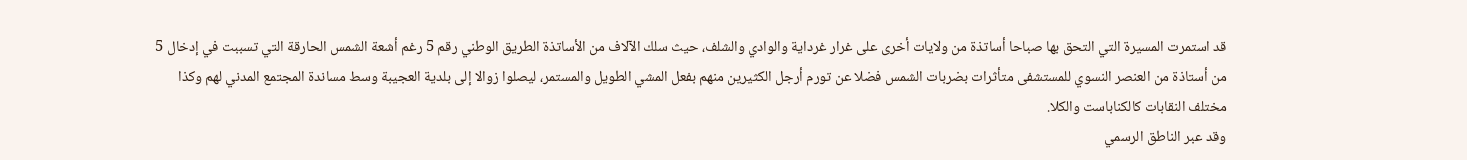قد استمرت المسيرة التي التحق بها صباحا أساتذة من ولايات أخرى على غرار غرداية والوادي والشلف، حيث سلك الآلاف من الأساتذة الطريق الوطني رقم 5 رغم أشعة الشمس الحارقة التي تسببت في إدخال 5 من أستاذة من العنصر النسوي للمستشفى متأثرات بضربات الشمس فضلا عن تورم أرجل الكثيرين منهم بفعل المشي الطويل والمستمر، ليصلوا زوالا إلى بلدية العجيبة وسط مساندة المجتمع المدني لهم وكذا مختلف النقابات كالكناباست والكلا.
وقد عبر الناطق الرسمي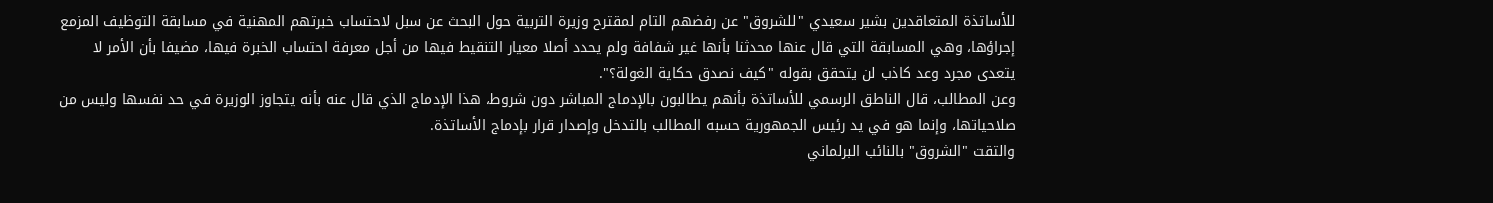للأساتذة المتعاقدين بشير سعيدي "للشروق" عن رفضهم التام لمقترح وزيرة التربية حول البحث عن سبل لاحتساب خبرتهم المهنية في مسابقة التوظيف المزمع إجراؤها، وهي المسابقة التي قال عنها محدثنا بأنها غير شفافة ولم يحدد أصلا معيار التنقيط فيها من أجل معرفة احتساب الخبرة فيها، مضيفا بأن الأمر لا يتعدى مجرد وعد كاذب لن يتحقق بقوله "كيف نصدق حكاية الغولة؟".
وعن المطالب، قال الناطق الرسمي للأساتذة بأنهم يطالبون بالإدماج المباشر دون شروط، هذا الإدماج الذي قال عنه بأنه يتجاوز الوزيرة في حد نفسها وليس من صلاحياتها، وإنما هو في يد رئيس الجمهورية حسبه المطالب بالتدخل وإصدار قرار بإدماج الأساتذة.
والتقت "الشروق" بالنائب البرلماني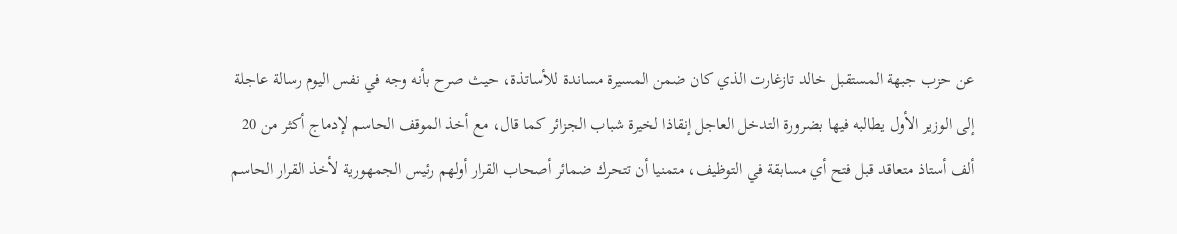عن حزب جبهة المستقبل خالد تازغارت الذي كان ضمن المسيرة مساندة للأساتذة، حيث صرح بأنه وجه في نفس اليوم رسالة عاجلة إلى الوزير الأول يطالبه فيها بضرورة التدخل العاجل إنقاذا لخيرة شباب الجزائر كما قال، مع أخذ الموقف الحاسم لإدماج أكثر من 20 ألف أستاذ متعاقد قبل فتح أي مسابقة في التوظيف، متمنيا أن تتحرك ضمائر أصحاب القرار أولهم رئيس الجمهورية لأخذ القرار الحاسم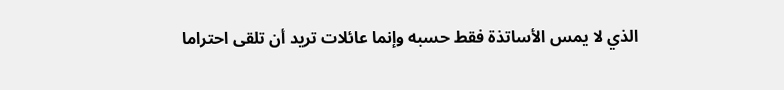الذي لا يمس الأساتذة فقط حسبه وإنما عائلات تريد أن تلقى احتراما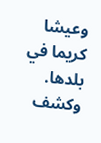وعيشا كريما في بلدها.
وكشف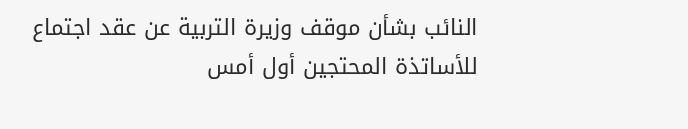النائب بشأن موقف وزيرة التربية عن عقد اجتماع للأساتذة المحتجين أول أمس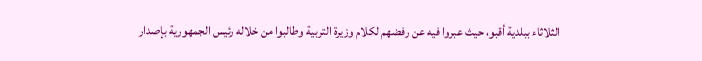الثلاثاء ببلدية أقبو، حيث عبروا فيه عن رفضهم لكلام وزيرة التربية وطالبوا من خلاله رئيس الجمهورية بإصدار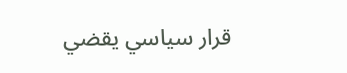قرار سياسي يقضي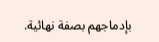بإدماجهم بصفة نهائية.